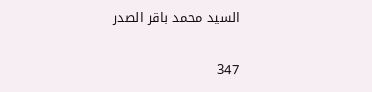السيد محمد باقر الصدر

347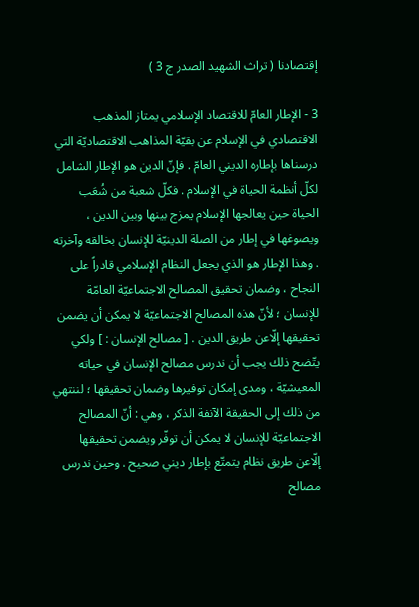إقتصادنا ( تراث الشهيد الصدر ج 3 )

3 - الإطار العامّ للاقتصاد الإسلامي يمتاز المذهب الاقتصادي في الإسلام عن بقيّة المذاهب الاقتصاديّة التي درسناها بإطاره الديني العامّ . فإنّ الدين هو الإطار الشامل لكلّ أنظمة الحياة في الإسلام . فكلّ شعبة من شُعَب الحياة حين يعالجها الإسلام يمزج بينها وبين الدين ، ويصوغها في إطار من الصلة الدينيّة للإنسان بخالقه وآخرته . وهذا الإطار هو الذي يجعل النظام الإسلامي قادراً على النجاح ، وضمان تحقيق المصالح الاجتماعيّة العامّة للإنسان ؛ لأنّ هذه المصالح الاجتماعيّة لا يمكن أن يضمن تحقيقها إلّاعن طريق الدين . [ مصالح الإنسان : ] ولكي يتّضح ذلك يجب أن ندرس مصالح الإنسان في حياته المعيشيّة ، ومدى إمكان توفيرها وضمان تحقيقها ؛ لننتهي من ذلك إلى الحقيقة الآنفة الذكر ، وهي : أنّ المصالح الاجتماعيّة للإنسان لا يمكن أن توفّر ويضمن تحقيقها إلّاعن طريق نظام يتمتّع بإطار ديني صحيح . وحين ندرس مصالح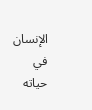الإنسان في حياته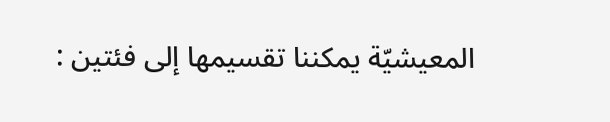المعيشيّة يمكننا تقسيمها إلى فئتين :